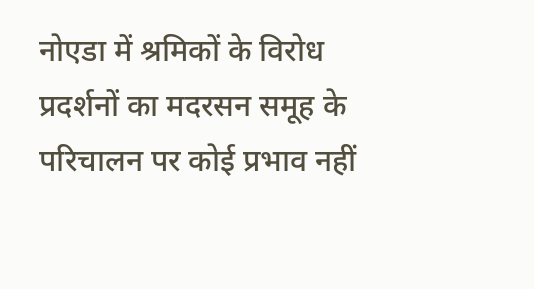नोएडा में श्रमिकों के विरोध प्रदर्शनों का मदरसन समूह के परिचालन पर कोई प्रभाव नहीं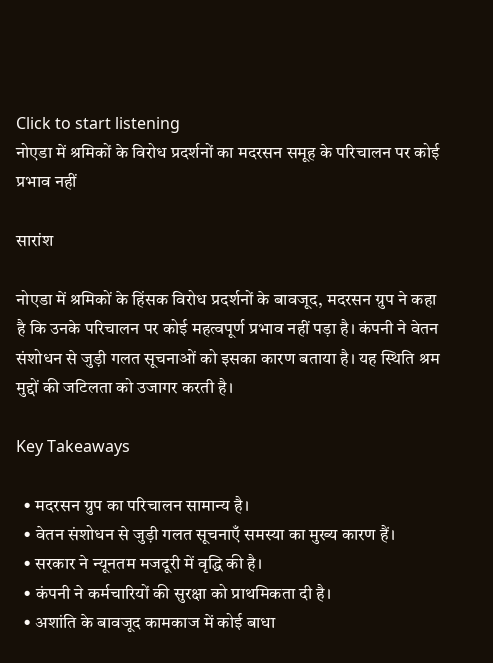Click to start listening
नोएडा में श्रमिकों के विरोध प्रदर्शनों का मदरसन समूह के परिचालन पर कोई प्रभाव नहीं

सारांश

नोएडा में श्रमिकों के हिंसक विरोध प्रदर्शनों के बावजूद, मदरसन ग्रुप ने कहा है कि उनके परिचालन पर कोई महत्वपूर्ण प्रभाव नहीं पड़ा है। कंपनी ने वेतन संशोधन से जुड़ी गलत सूचनाओं को इसका कारण बताया है। यह स्थिति श्रम मुद्दों की जटिलता को उजागर करती है।

Key Takeaways

  • मदरसन ग्रुप का परिचालन सामान्य है।
  • वेतन संशोधन से जुड़ी गलत सूचनाएँ समस्या का मुख्य कारण हैं।
  • सरकार ने न्यूनतम मजदूरी में वृद्धि की है।
  • कंपनी ने कर्मचारियों की सुरक्षा को प्राथमिकता दी है।
  • अशांति के बावजूद कामकाज में कोई बाधा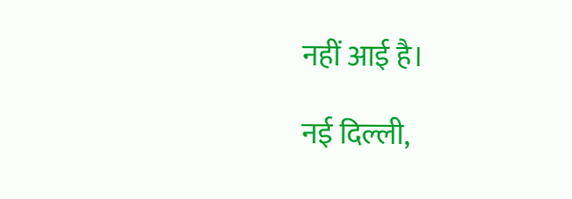नहीं आई है।

नई दिल्ली,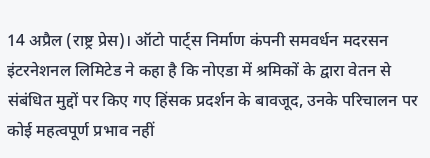14 अप्रैल (राष्ट्र प्रेस)। ऑटो पार्ट्स निर्माण कंपनी समवर्धन मदरसन इंटरनेशनल लिमिटेड ने कहा है कि नोएडा में श्रमिकों के द्वारा वेतन से संबंधित मुद्दों पर किए गए हिंसक प्रदर्शन के बावजूद, उनके परिचालन पर कोई महत्वपूर्ण प्रभाव नहीं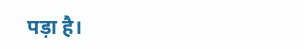पड़ा है।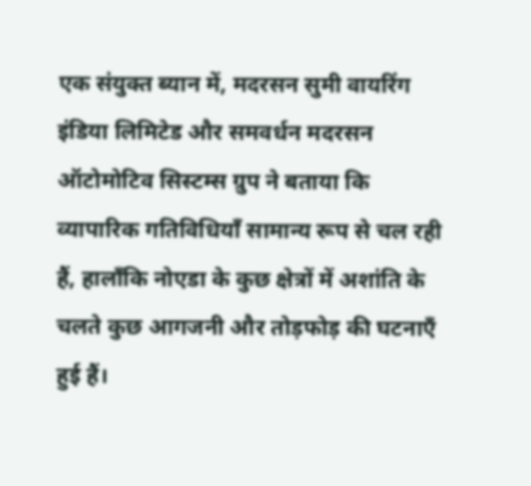एक संयुक्त ब्यान में, मदरसन सुमी वायरिंग इंडिया लिमिटेड और समवर्धन मदरसन ऑटोमोटिव सिस्टम्स ग्रुप ने बताया कि व्यापारिक गतिविधियाँ सामान्य रूप से चल रही हैं, हालाँकि नोएडा के कुछ क्षेत्रों में अशांति के चलते कुछ आगजनी और तोड़फोड़ की घटनाएँ हुई हैं।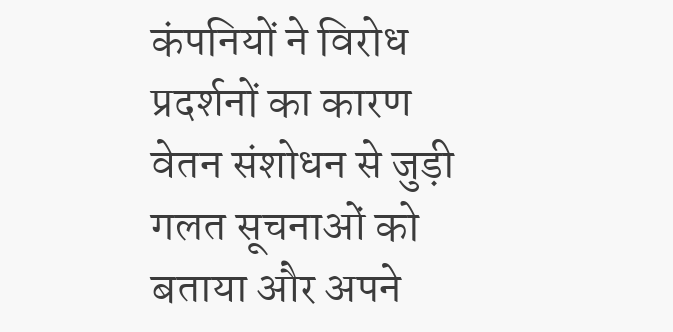कंपनियों ने विरोध प्रदर्शनों का कारण वेतन संशोधन से जुड़ी गलत सूचनाओं को बताया और अपने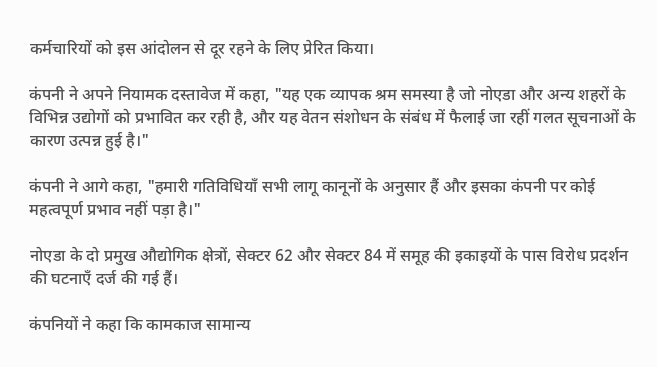कर्मचारियों को इस आंदोलन से दूर रहने के लिए प्रेरित किया।

कंपनी ने अपने नियामक दस्तावेज में कहा, "यह एक व्यापक श्रम समस्या है जो नोएडा और अन्य शहरों के विभिन्न उद्योगों को प्रभावित कर रही है, और यह वेतन संशोधन के संबंध में फैलाई जा रहीं गलत सूचनाओं के कारण उत्पन्न हुई है।"

कंपनी ने आगे कहा, "हमारी गतिविधियाँ सभी लागू कानूनों के अनुसार हैं और इसका कंपनी पर कोई महत्वपूर्ण प्रभाव नहीं पड़ा है।"

नोएडा के दो प्रमुख औद्योगिक क्षेत्रों, सेक्टर 62 और सेक्टर 84 में समूह की इकाइयों के पास विरोध प्रदर्शन की घटनाएँ दर्ज की गई हैं।

कंपनियों ने कहा कि कामकाज सामान्य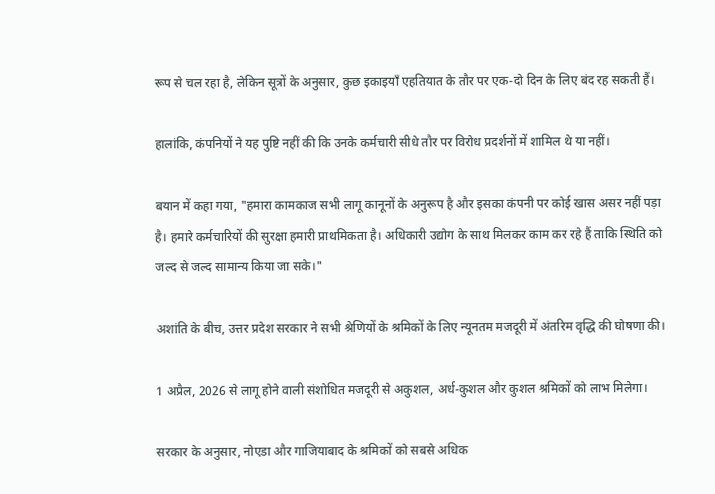रूप से चल रहा है, लेकिन सूत्रों के अनुसार, कुछ इकाइयाँ एहतियात के तौर पर एक-दो दिन के लिए बंद रह सकती हैं।

हालांकि, कंपनियों ने यह पुष्टि नहीं की कि उनके कर्मचारी सीधे तौर पर विरोध प्रदर्शनों में शामिल थे या नहीं।

बयान में कहा गया, "हमारा कामकाज सभी लागू कानूनों के अनुरूप है और इसका कंपनी पर कोई खास असर नहीं पड़ा है। हमारे कर्मचारियों की सुरक्षा हमारी प्राथमिकता है। अधिकारी उद्योग के साथ मिलकर काम कर रहे हैं ताकि स्थिति को जल्द से जल्द सामान्य किया जा सके।"

अशांति के बीच, उत्तर प्रदेश सरकार ने सभी श्रेणियों के श्रमिकों के लिए न्यूनतम मजदूरी में अंतरिम वृद्धि की घोषणा की।

1 अप्रैल, 2026 से लागू होने वाली संशोधित मजदूरी से अकुशल, अर्ध-कुशल और कुशल श्रमिकों को लाभ मिलेगा।

सरकार के अनुसार, नोएडा और गाजियाबाद के श्रमिकों को सबसे अधिक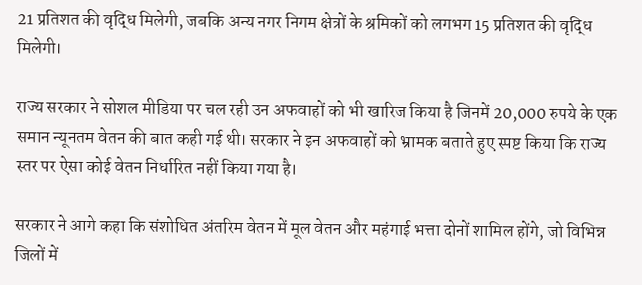21 प्रतिशत की वृद्धि मिलेगी, जबकि अन्य नगर निगम क्षेत्रों के श्रमिकों को लगभग 15 प्रतिशत की वृद्धि मिलेगी।

राज्य सरकार ने सोशल मीडिया पर चल रही उन अफवाहों को भी खारिज किया है जिनमें 20,000 रुपये के एक समान न्यूनतम वेतन की बात कही गई थी। सरकार ने इन अफवाहों को भ्रामक बताते हुए स्पष्ट किया कि राज्य स्तर पर ऐसा कोई वेतन निर्धारित नहीं किया गया है।

सरकार ने आगे कहा कि संशोधित अंतरिम वेतन में मूल वेतन और महंगाई भत्ता दोनों शामिल होंगे, जो विभिन्न जिलों में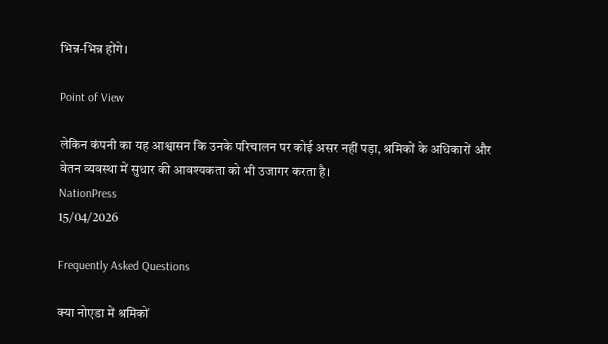भिन्न-भिन्न होंगे।

Point of View

लेकिन कंपनी का यह आश्वासन कि उनके परिचालन पर कोई असर नहीं पड़ा, श्रमिकों के अधिकारों और वेतन व्यवस्था में सुधार की आवश्यकता को भी उजागर करता है।
NationPress
15/04/2026

Frequently Asked Questions

क्या नोएडा में श्रमिकों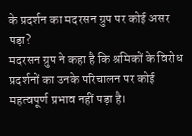के प्रदर्शन का मदरसन ग्रुप पर कोई असर पड़ा?
मदरसन ग्रुप ने कहा है कि श्रमिकों के विरोध प्रदर्शनों का उनके परिचालन पर कोई महत्वपूर्ण प्रभाव नहीं पड़ा है।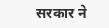सरकार ने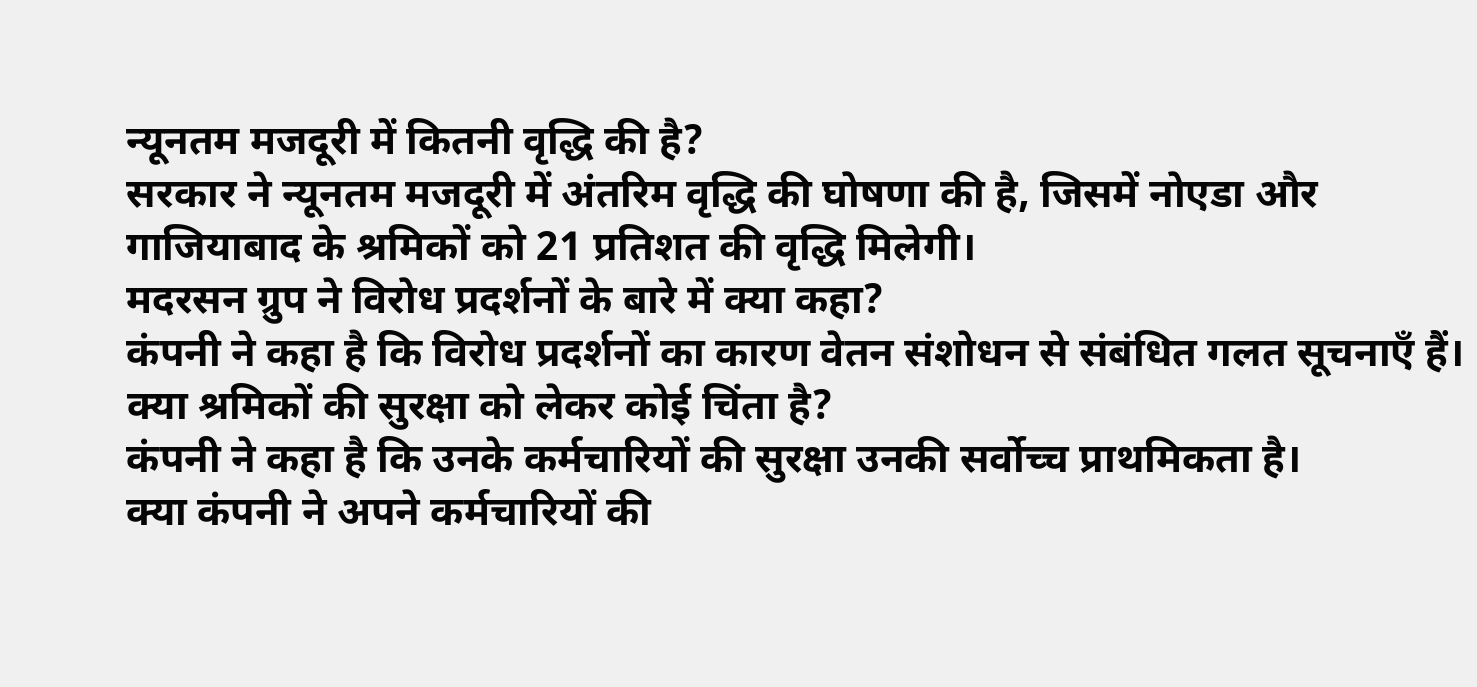न्यूनतम मजदूरी में कितनी वृद्धि की है?
सरकार ने न्यूनतम मजदूरी में अंतरिम वृद्धि की घोषणा की है, जिसमें नोएडा और गाजियाबाद के श्रमिकों को 21 प्रतिशत की वृद्धि मिलेगी।
मदरसन ग्रुप ने विरोध प्रदर्शनों के बारे में क्या कहा?
कंपनी ने कहा है कि विरोध प्रदर्शनों का कारण वेतन संशोधन से संबंधित गलत सूचनाएँ हैं।
क्या श्रमिकों की सुरक्षा को लेकर कोई चिंता है?
कंपनी ने कहा है कि उनके कर्मचारियों की सुरक्षा उनकी सर्वोच्च प्राथमिकता है।
क्या कंपनी ने अपने कर्मचारियों की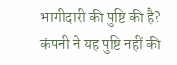भागीदारी की पुष्टि की है?
कंपनी ने यह पुष्टि नहीं की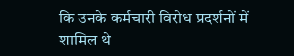कि उनके कर्मचारी विरोध प्रदर्शनों में शामिल थे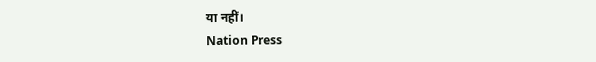या नहीं।
Nation Press